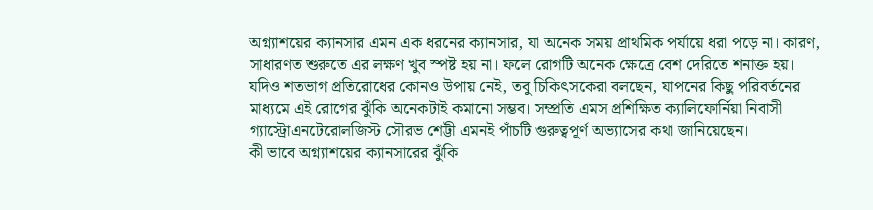অগ্ন্যাশয়ের ক্যানসার এমন এক ধরনের ক্যানসার, যা অনেক সময় প্রাথমিক পর্যায়ে ধরা পড়ে না। কারণ, সাধারণত শুরুতে এর লক্ষণ খুব স্পষ্ট হয় না। ফলে রোগটি অনেক ক্ষেত্রে বেশ দেরিতে শনাক্ত হয়। যদিও শতভাগ প্রতিরোধের কোনও উপায় নেই, তবু চিকিৎসকেরা বলছেন, যাপনের কিছু পরিবর্তনের মাধ্যমে এই রোগের ঝুঁকি অনেকটাই কমানো সম্ভব। সম্প্রতি এমস প্রশিক্ষিত ক্যালিফোর্নিয়া নিবাসী গ্যাস্ট্রোএনটেরোলজিস্ট সৌরভ শেট্টী এমনই পাঁচটি গুরুত্বপূর্ণ অভ্যাসের কথা জানিয়েছেন।
কী ভাবে অগ্ন্যাশয়ের ক্যানসারের ঝুঁকি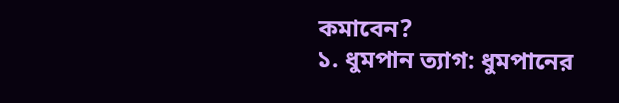কমাবেন?
১. ধুমপান ত্যাগ: ধুমপানের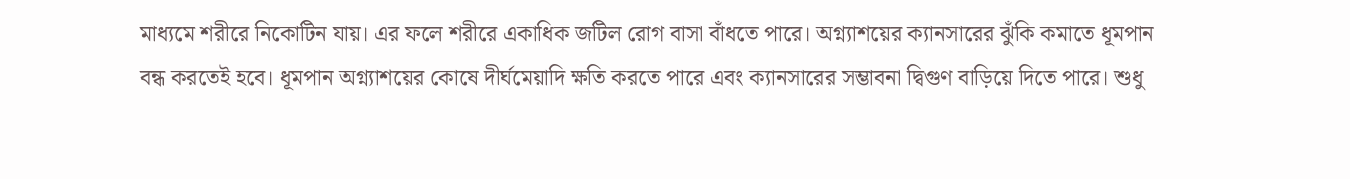মাধ্যমে শরীরে নিকোটিন যায়। এর ফলে শরীরে একাধিক জটিল রোগ বাসা বাঁধতে পারে। অগ্ন্যাশয়ের ক্যানসারের ঝুঁকি কমাতে ধূমপান বন্ধ করতেই হবে। ধূমপান অগ্ন্যাশয়ের কোষে দীর্ঘমেয়াদি ক্ষতি করতে পারে এবং ক্যানসারের সম্ভাবনা দ্বিগুণ বাড়িয়ে দিতে পারে। শুধু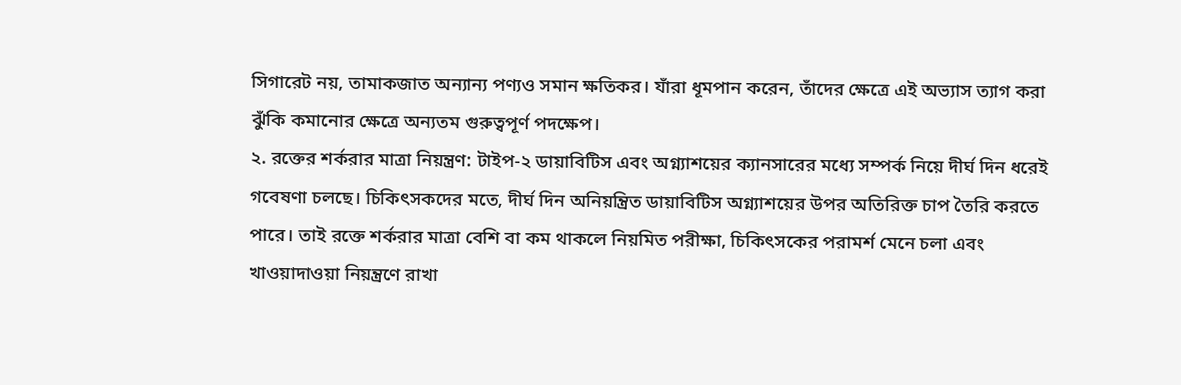সিগারেট নয়, তামাকজাত অন্যান্য পণ্যও সমান ক্ষতিকর। যাঁরা ধূমপান করেন, তাঁদের ক্ষেত্রে এই অভ্যাস ত্যাগ করা ঝুঁকি কমানোর ক্ষেত্রে অন্যতম গুরুত্বপূর্ণ পদক্ষেপ।
২. রক্তের শর্করার মাত্রা নিয়ন্ত্রণ: টাইপ-২ ডায়াবিটিস এবং অগ্ন্যাশয়ের ক্যানসারের মধ্যে সম্পর্ক নিয়ে দীর্ঘ দিন ধরেই গবেষণা চলছে। চিকিৎসকদের মতে, দীর্ঘ দিন অনিয়ন্ত্রিত ডায়াবিটিস অগ্ন্যাশয়ের উপর অতিরিক্ত চাপ তৈরি করতে পারে। তাই রক্তে শর্করার মাত্রা বেশি বা কম থাকলে নিয়মিত পরীক্ষা, চিকিৎসকের পরামর্শ মেনে চলা এবং খাওয়াদাওয়া নিয়ন্ত্রণে রাখা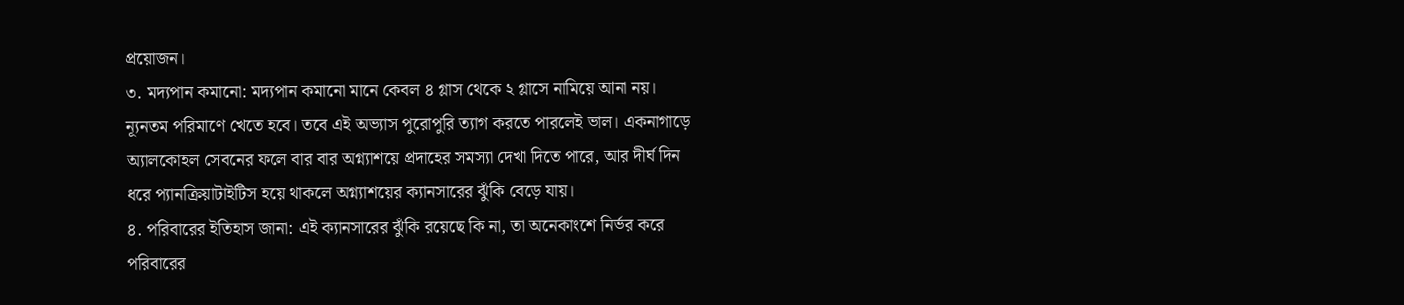প্রয়োজন।
৩. মদ্যপান কমানো: মদ্যপান কমানো মানে কেবল ৪ গ্লাস থেকে ২ গ্লাসে নামিয়ে আনা নয়। ন্যূনতম পরিমাণে খেতে হবে। তবে এই অভ্যাস পুরোপুরি ত্যাগ করতে পারলেই ভাল। একনাগাড়ে অ্যালকোহল সেবনের ফলে বার বার অগ্ন্যাশয়ে প্রদাহের সমস্যা দেখা দিতে পারে, আর দীর্ঘ দিন ধরে প্যানক্রিয়াটাইটিস হয়ে থাকলে অগ্ন্যাশয়ের ক্যানসারের ঝুঁকি বেড়ে যায়।
৪. পরিবারের ইতিহাস জানা: এই ক্যানসারের ঝুঁকি রয়েছে কি না, তা অনেকাংশে নির্ভর করে পরিবারের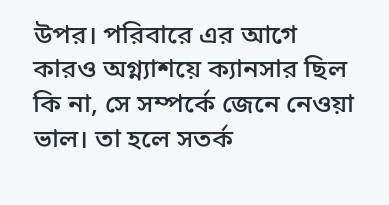উপর। পরিবারে এর আগে কারও অগ্ন্যাশয়ে ক্যানসার ছিল কি না, সে সম্পর্কে জেনে নেওয়া ভাল। তা হলে সতর্ক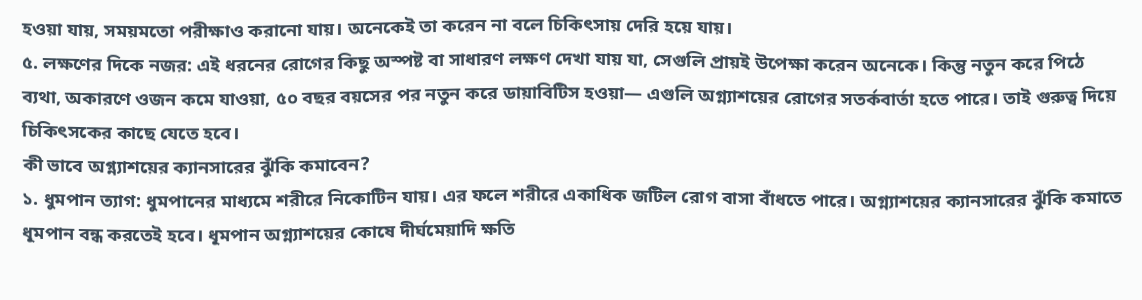হওয়া যায়, সময়মতো পরীক্ষাও করানো যায়। অনেকেই তা করেন না বলে চিকিৎসায় দেরি হয়ে যায়।
৫. লক্ষণের দিকে নজর: এই ধরনের রোগের কিছু অস্পষ্ট বা সাধারণ লক্ষণ দেখা যায় যা, সেগুলি প্রায়ই উপেক্ষা করেন অনেকে। কিন্তু নতুন করে পিঠে ব্যথা, অকারণে ওজন কমে যাওয়া, ৫০ বছর বয়সের পর নতুন করে ডায়াবিটিস হওয়া— এগুলি অগ্ন্যাশয়ের রোগের সতর্কবার্তা হতে পারে। তাই গুরুত্ব দিয়ে চিকিৎসকের কাছে যেতে হবে।
কী ভাবে অগ্ন্যাশয়ের ক্যানসারের ঝুঁকি কমাবেন?
১. ধুমপান ত্যাগ: ধুমপানের মাধ্যমে শরীরে নিকোটিন যায়। এর ফলে শরীরে একাধিক জটিল রোগ বাসা বাঁধতে পারে। অগ্ন্যাশয়ের ক্যানসারের ঝুঁকি কমাতে ধূমপান বন্ধ করতেই হবে। ধূমপান অগ্ন্যাশয়ের কোষে দীর্ঘমেয়াদি ক্ষতি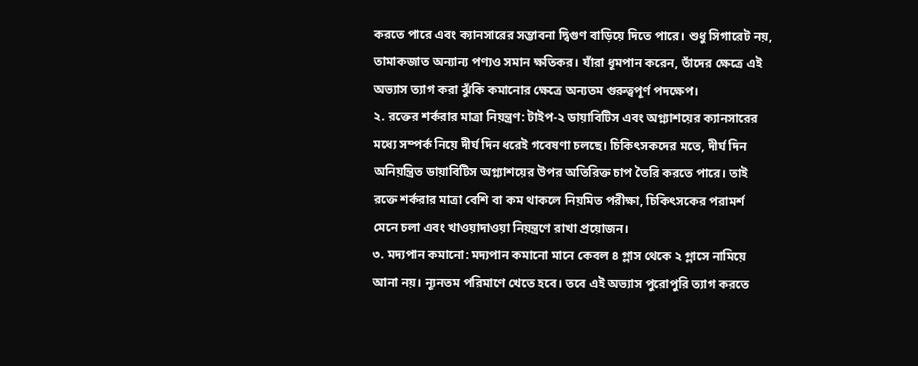করতে পারে এবং ক্যানসারের সম্ভাবনা দ্বিগুণ বাড়িয়ে দিতে পারে। শুধু সিগারেট নয়, তামাকজাত অন্যান্য পণ্যও সমান ক্ষতিকর। যাঁরা ধূমপান করেন, তাঁদের ক্ষেত্রে এই অভ্যাস ত্যাগ করা ঝুঁকি কমানোর ক্ষেত্রে অন্যতম গুরুত্বপূর্ণ পদক্ষেপ।
২. রক্তের শর্করার মাত্রা নিয়ন্ত্রণ: টাইপ-২ ডায়াবিটিস এবং অগ্ন্যাশয়ের ক্যানসারের মধ্যে সম্পর্ক নিয়ে দীর্ঘ দিন ধরেই গবেষণা চলছে। চিকিৎসকদের মতে, দীর্ঘ দিন অনিয়ন্ত্রিত ডায়াবিটিস অগ্ন্যাশয়ের উপর অতিরিক্ত চাপ তৈরি করতে পারে। তাই রক্তে শর্করার মাত্রা বেশি বা কম থাকলে নিয়মিত পরীক্ষা, চিকিৎসকের পরামর্শ মেনে চলা এবং খাওয়াদাওয়া নিয়ন্ত্রণে রাখা প্রয়োজন।
৩. মদ্যপান কমানো: মদ্যপান কমানো মানে কেবল ৪ গ্লাস থেকে ২ গ্লাসে নামিয়ে আনা নয়। ন্যূনতম পরিমাণে খেতে হবে। তবে এই অভ্যাস পুরোপুরি ত্যাগ করতে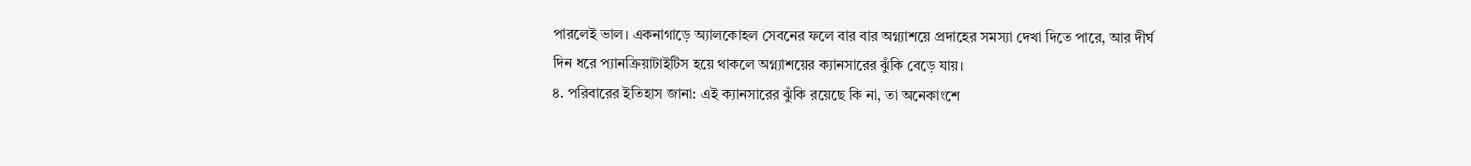পারলেই ভাল। একনাগাড়ে অ্যালকোহল সেবনের ফলে বার বার অগ্ন্যাশয়ে প্রদাহের সমস্যা দেখা দিতে পারে, আর দীর্ঘ দিন ধরে প্যানক্রিয়াটাইটিস হয়ে থাকলে অগ্ন্যাশয়ের ক্যানসারের ঝুঁকি বেড়ে যায়।
৪. পরিবারের ইতিহাস জানা: এই ক্যানসারের ঝুঁকি রয়েছে কি না, তা অনেকাংশে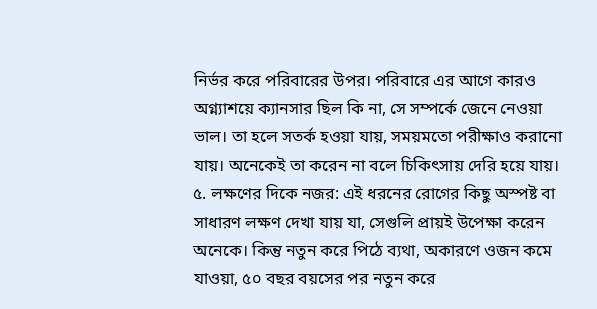নির্ভর করে পরিবারের উপর। পরিবারে এর আগে কারও অগ্ন্যাশয়ে ক্যানসার ছিল কি না, সে সম্পর্কে জেনে নেওয়া ভাল। তা হলে সতর্ক হওয়া যায়, সময়মতো পরীক্ষাও করানো যায়। অনেকেই তা করেন না বলে চিকিৎসায় দেরি হয়ে যায়।
৫. লক্ষণের দিকে নজর: এই ধরনের রোগের কিছু অস্পষ্ট বা সাধারণ লক্ষণ দেখা যায় যা, সেগুলি প্রায়ই উপেক্ষা করেন অনেকে। কিন্তু নতুন করে পিঠে ব্যথা, অকারণে ওজন কমে যাওয়া, ৫০ বছর বয়সের পর নতুন করে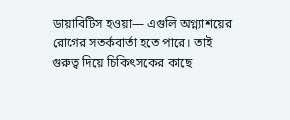ডায়াবিটিস হওয়া— এগুলি অগ্ন্যাশয়ের রোগের সতর্কবার্তা হতে পারে। তাই গুরুত্ব দিয়ে চিকিৎসকের কাছে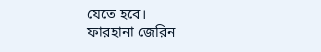যেতে হবে।
ফারহানা জেরিন